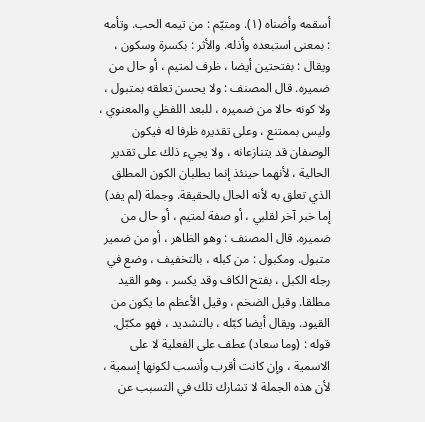أسقمه وأضناه (١). ومتيّم : من تيمه الحب. وتأمه : بمعنى استبعده وأذله. والأثر : بكسرة وسكون ، ويقال : بفتحتين أيضا ، ظرف لمتيم ، أو حال من ضميره. قال المصنف : ولا يحسن تعلقه بمتبول ، ولا كونه حالا من ضميره ، للبعد اللفظي والمعنوي ، وليس بممتنع ، وعلى تقديره ظرفا له فيكون الوصفان قد يتنازعانه ، ولا يجيء ذلك على تقدير الحالية ، لأنهما حينئذ إنما يطلبان الكون المطلق الذي تعلق به لأنه الحال بالحقيقة. وجملة (لم يفد) إما خبر آخر لقلبي ، أو صفة لمتيم ، أو حال من ضميره. قال المصنف : وهو الظاهر ، أو من ضمير متبول. ومكبول : من كبله ، بالتخفيف ، وضع في رجله الكبل ، بفتح الكاف وقد يكسر ، وهو القيد مطلقا. وقيل الضخم ، وقيل الأعظم ما يكون من القيود. ويقال أيضا كبّله ، بالتشديد ، فهو مكبّل. قوله : (وما سعاد) عطف على الفعلية لا على الاسمية ، وإن كانت أقرب وأنسب لكونها إسمية ، لأن هذه الجملة لا تشارك تلك في التسبب عن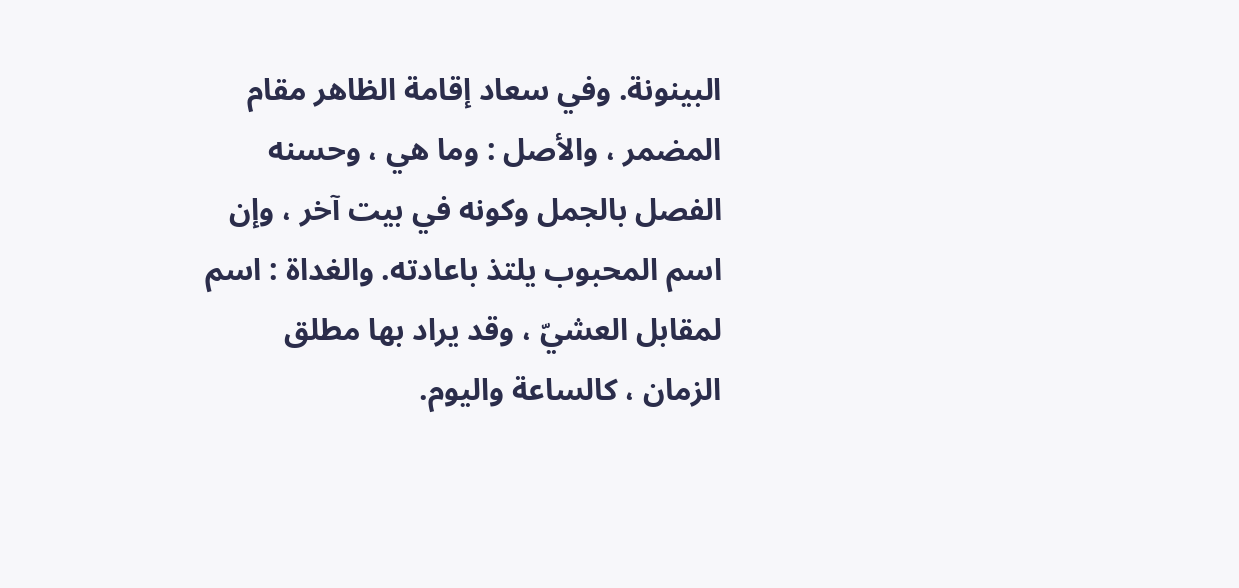البينونة. وفي سعاد إقامة الظاهر مقام المضمر ، والأصل : وما هي ، وحسنه الفصل بالجمل وكونه في بيت آخر ، وإن اسم المحبوب يلتذ باعادته. والغداة : اسم لمقابل العشيّ ، وقد يراد بها مطلق الزمان ، كالساعة واليوم.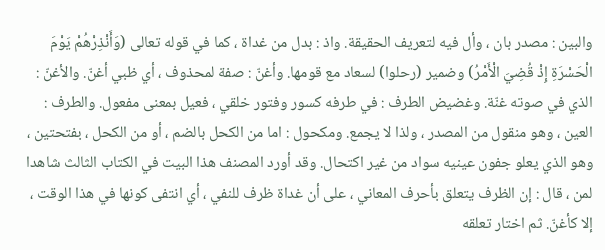والبين : مصدر بان ، وأل فيه لتعريف الحقيقة. واذ : بدل من غداة ، كما في قوله تعالى (وَأَنْذِرْهُمْ يَوْمَ الْحَسْرَةِ إِذْ قُضِيَ الْأَمْرُ) وضمير (رحلوا) لسعاد مع قومها. وأغنّ : صفة لمحذوف ، أي ظبي أغنّ. والأغنّ : الذي في صوته غنّة. وغضيض الطرف : في طرفه كسور وفتور خلقي ، فعيل بمعنى مفعول. والطرف : العين ، وهو منقول من المصدر ، ولذا لا يجمع. ومكحول : اما من الكحل بالضم ، أو من الكحل ، بفتحتين ، وهو الذي يعلو جفون عينيه سواد من غير اكتحال. وقد أورد المصنف هذا البيت في الكتاب الثالث شاهدا لمن ، قال : إن الظرف يتعلق بأحرف المعاني ، على أن غداة ظرف للنفي ، أي انتفى كونها في هذا الوقت ، إلا كأغنّ. ثم اختار تعلقه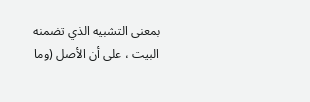بمعنى التشبيه الذي تضمنه البيت ، على أن الأصل (وما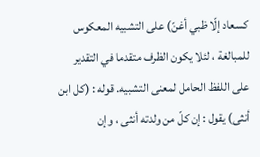كسعاد إلّا ظبي أغنّ) على التشبيه المعكوس للمبالغة ، لئلا يكون الظرف متقدما في التقدير على اللفظ الحامل لمعنى التشبيه. قوله : (كل ابن أنثى) يقول : إن كلّ من ولدته أنثى ، وإن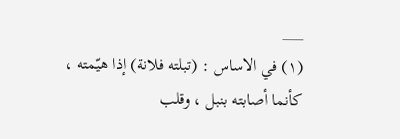___
(١) في الاساس : (تبلته فلانة) إذا هيّمته ، كأنما أصابته بنبل ، وقلب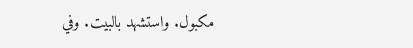مكبول. واستشهد بالبيت. وفي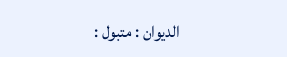الديوان : متبول :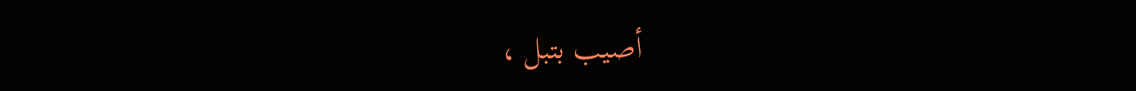أصيب بتبل ،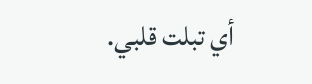أي تبلت قلبي.